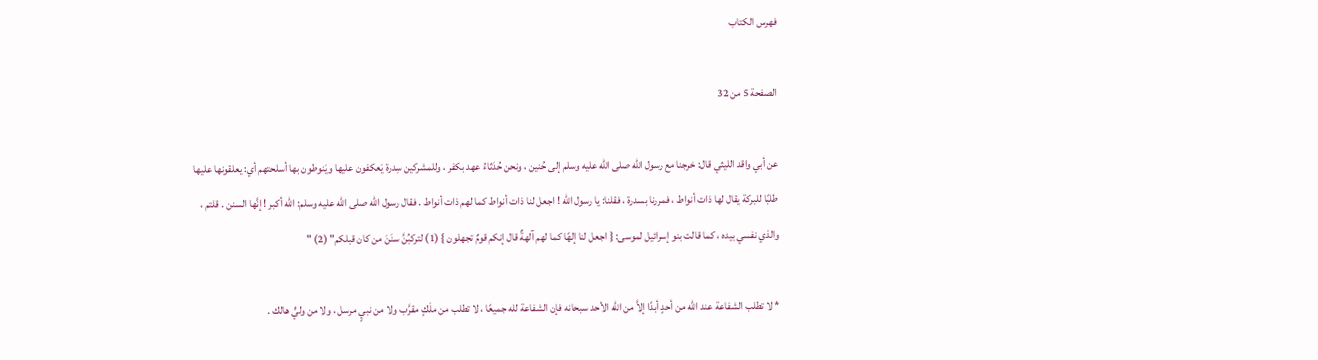فهرس الكتاب

الصفحة 5 من 32

عن أبي واقد الليثي قال: خرجنا مع رسول الله صلى الله عليه وسلم إلى حُنين ، ونحن حُدَثاءُ عهد بكفر ، وللمشركين سِدرة يَعكفون عليها ويَنوطون بها أسلحتهم أي: يعلقونها عليها طلبًا للبركة يقال لها ذات أنواط ، فمررنا بسدرة ، فقلنا: يا رسول الله ! اجعل لنا ذات أنواط كما لهم ذات أنواط . فقال رسول الله صلى الله عليه وسلم: الله أكبر ! إنَّها السنن . قلتم ، والذي نفسي بيده ، كما قالت بنو إسرائيل لموسى: { اجعل لنا إلهًا كما لهم آلهةٌ قال إنكم قومٌ تجهلون } (1) لتركبُنَّ سنَنَ من كان قبلكم" (2) "

* لا تطلب الشفاعة عند الله من أحدٍ أبدًا إلاَّ من الله الأحد سبحانه فإن الشفاعة لله جميعًا ، لا تطلب من ملَكٍ مقرَّب ولا من نبيٍ مرسل ، ولا من وليٍّ هالك .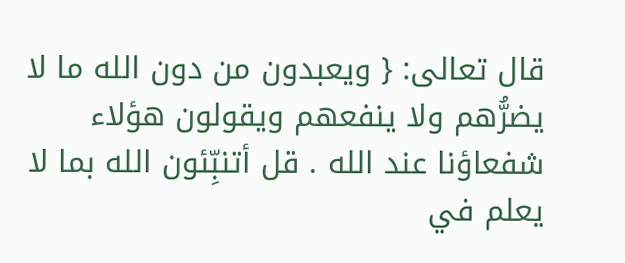قال تعالى: { ويعبدون من دون الله ما لا يضرُّهم ولا ينفعهم ويقولون هؤلاء شفعاؤنا عند الله . قل أتنبِّئون الله بما لا يعلم في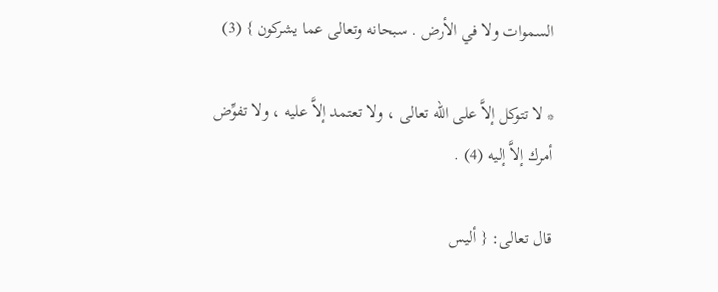السموات ولا في الأرض . سبحانه وتعالى عما يشركون } (3)

* لا تتوكل إلاَّ على الله تعالى ، ولا تعتمد إلاَّ عليه ، ولا تفوِّض أمرك إلاَّ إليه (4) .

قال تعالى: { أليس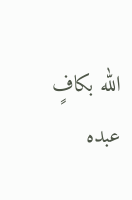الله بكافٍ عبده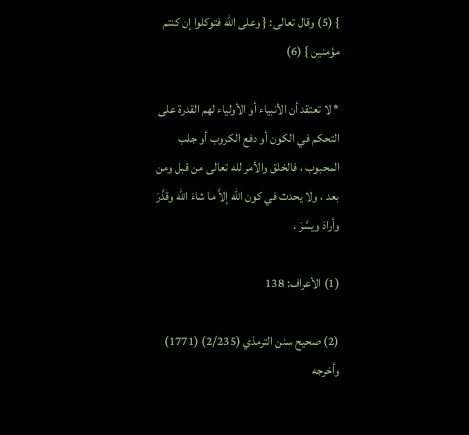} (5) وقال تعالى: { وعلى الله فتوكلوا إن كنتم مؤمنين } (6)

* لا تعتقد أن الأنبياء أو الأولياء لهم القدرة على التحكم في الكون أو دفع الكروب أو جلب المحبوب ، فالخلق والأمر لله تعالى من قبل ومن بعد ، ولا يحدث في كون الله إلاَّ ما شاءَ الله وقدَّرَ وأرادَ ويسَّرَ .

(1) الأعراف: 138

(2) صحيح سنن الترمذي (2/235) (1771) وأخرجه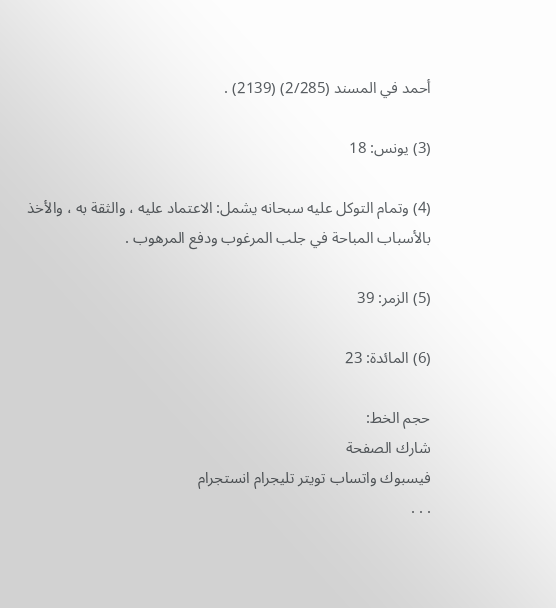أحمد في المسند (2/285) (2139) .

(3) يونس: 18

(4) وتمام التوكل عليه سبحانه يشمل: الاعتماد عليه ، والثقة به ، والأخذ بالأسباب المباحة في جلب المرغوب ودفع المرهوب .

(5) الزمر: 39

(6) المائدة: 23

حجم الخط:
شارك الصفحة
فيسبوك واتساب تويتر تليجرام انستجرام
. . .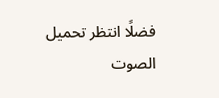فضلًا انتظر تحميل الصوت